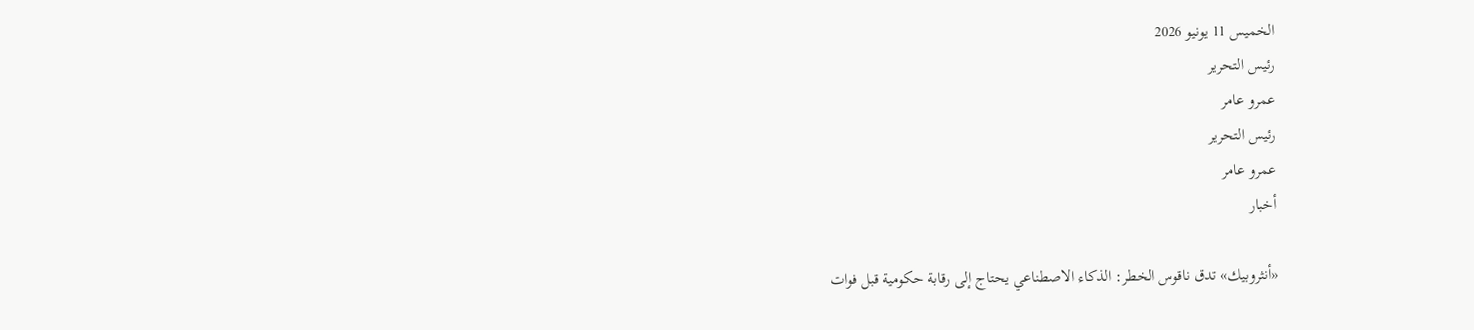الخميس 11 يونيو 2026
رئيس التحرير
عمرو عامر
رئيس التحرير
عمرو عامر
أخبار

«أنثروبيك» تدق ناقوس الخطر: الذكاء الاصطناعي يحتاج إلى رقابة حكومية قبل فوات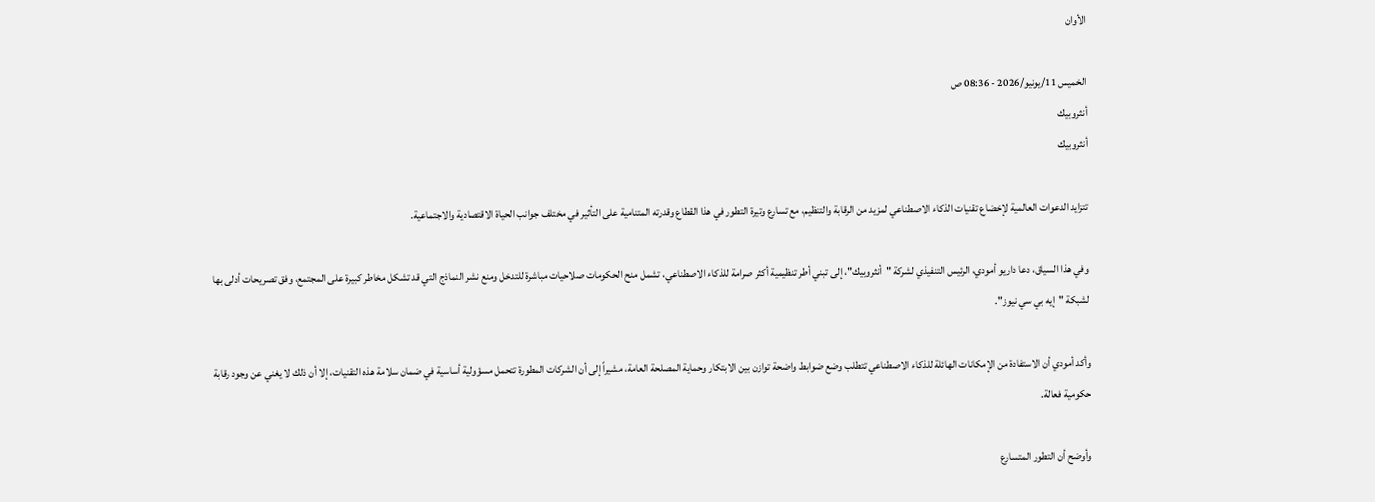الأوان

الخميس 11/يونيو/2026 - 08:36 ص
أنثروبيك
أنثروبيك

تتزايد الدعوات العالمية لإخضاع تقنيات الذكاء الاصطناعي لمزيد من الرقابة والتنظيم، مع تسارع وتيرة التطور في هذا القطاع وقدرته المتنامية على التأثير في مختلف جوانب الحياة الاقتصادية والاجتماعية.

وفي هذا السياق، دعا داريو أمودي، الرئيس التنفيذي لشركة "أنثروبيك"، إلى تبني أطر تنظيمية أكثر صرامة للذكاء الاصطناعي، تشمل منح الحكومات صلاحيات مباشرة للتدخل ومنع نشر النماذج التي قد تشكل مخاطر كبيرة على المجتمع، وفق تصريحات أدلى بها لشبكة "إيه بي سي نيوز".

وأكد أمودي أن الاستفادة من الإمكانات الهائلة للذكاء الاصطناعي تتطلب وضع ضوابط واضحة توازن بين الابتكار وحماية المصلحة العامة، مشيراً إلى أن الشركات المطورة تتحمل مسؤولية أساسية في ضمان سلامة هذه التقنيات، إلا أن ذلك لا يغني عن وجود رقابة حكومية فعالة.

وأوضح أن التطور المتسارع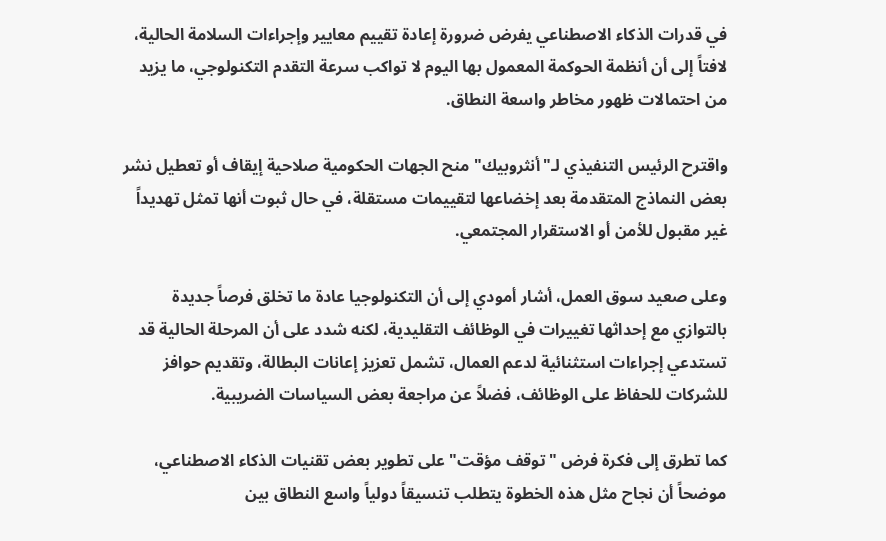في قدرات الذكاء الاصطناعي يفرض ضرورة إعادة تقييم معايير وإجراءات السلامة الحالية، لافتاً إلى أن أنظمة الحوكمة المعمول بها اليوم لا تواكب سرعة التقدم التكنولوجي، ما يزيد من احتمالات ظهور مخاطر واسعة النطاق.

واقترح الرئيس التنفيذي لـ"أنثروبيك" منح الجهات الحكومية صلاحية إيقاف أو تعطيل نشر بعض النماذج المتقدمة بعد إخضاعها لتقييمات مستقلة، في حال ثبوت أنها تمثل تهديداً غير مقبول للأمن أو الاستقرار المجتمعي.

وعلى صعيد سوق العمل، أشار أمودي إلى أن التكنولوجيا عادة ما تخلق فرصاً جديدة بالتوازي مع إحداثها تغييرات في الوظائف التقليدية، لكنه شدد على أن المرحلة الحالية قد تستدعي إجراءات استثنائية لدعم العمال، تشمل تعزيز إعانات البطالة، وتقديم حوافز للشركات للحفاظ على الوظائف، فضلاً عن مراجعة بعض السياسات الضريبية.

كما تطرق إلى فكرة فرض "توقف مؤقت" على تطوير بعض تقنيات الذكاء الاصطناعي، موضحاً أن نجاح مثل هذه الخطوة يتطلب تنسيقاً دولياً واسع النطاق بين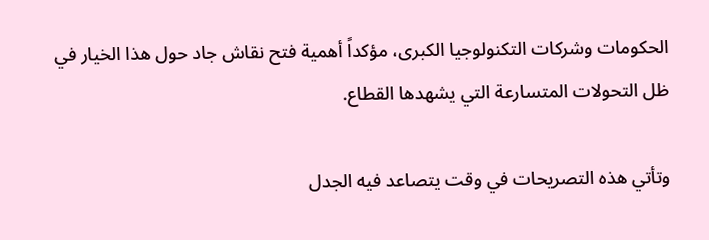الحكومات وشركات التكنولوجيا الكبرى، مؤكداً أهمية فتح نقاش جاد حول هذا الخيار في ظل التحولات المتسارعة التي يشهدها القطاع.

وتأتي هذه التصريحات في وقت يتصاعد فيه الجدل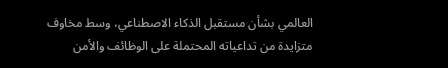العالمي بشأن مستقبل الذكاء الاصطناعي، وسط مخاوف متزايدة من تداعياته المحتملة على الوظائف والأمن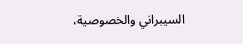السيبراني والخصوصية،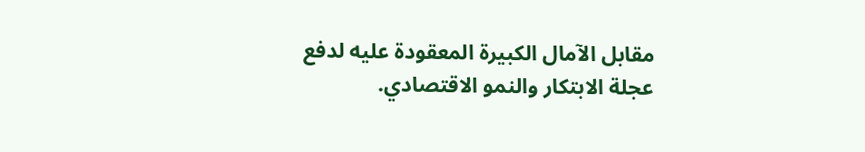مقابل الآمال الكبيرة المعقودة عليه لدفع عجلة الابتكار والنمو الاقتصادي.